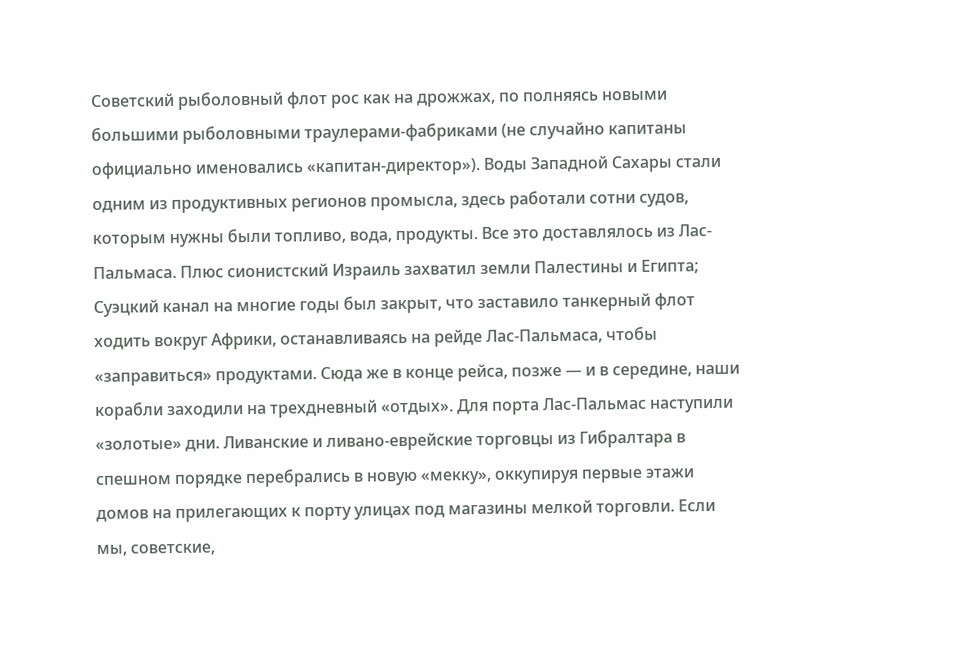Советский рыболовный флот рос как на дрожжах, по полняясь новыми большими рыболовными траулерами-фабриками (не случайно капитаны официально именовались «капитан-директор»). Воды Западной Сахары стали одним из продуктивных регионов промысла, здесь работали сотни судов, которым нужны были топливо, вода, продукты. Все это доставлялось из Лас-Пальмаса. Плюс сионистский Израиль захватил земли Палестины и Египта; Суэцкий канал на многие годы был закрыт, что заставило танкерный флот ходить вокруг Африки, останавливаясь на рейде Лас-Пальмаса, чтобы «заправиться» продуктами. Сюда же в конце рейса, позже — и в середине, наши корабли заходили на трехдневный «отдых». Для порта Лас-Пальмас наступили «золотые» дни. Ливанские и ливано-еврейские торговцы из Гибралтара в спешном порядке перебрались в новую «мекку», оккупируя первые этажи домов на прилегающих к порту улицах под магазины мелкой торговли. Если мы, советские,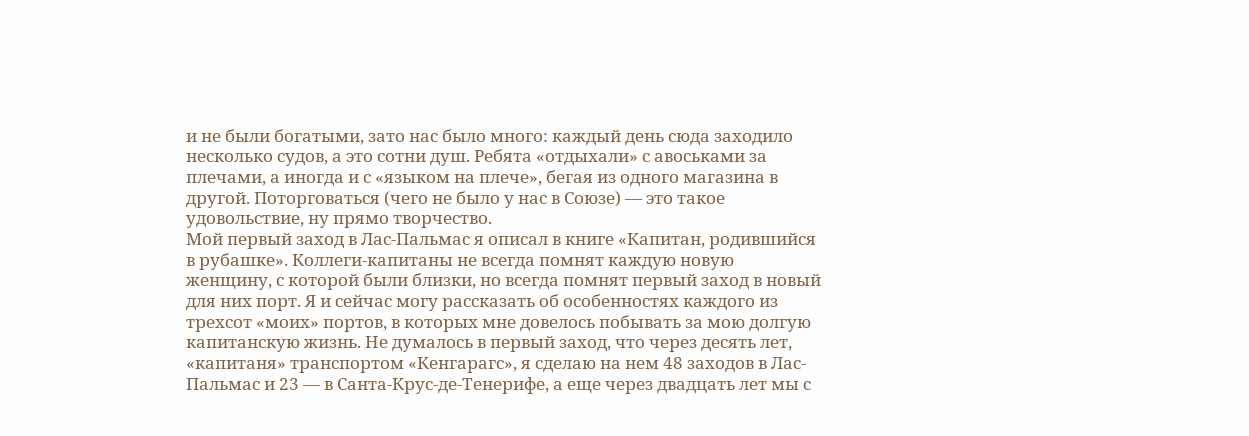и не были богатыми, зато нас было много: каждый день сюда заходило несколько судов, а это сотни душ. Ребята «отдыхали» с авоськами за плечами, а иногда и с «языком на плече», бегая из одного магазина в другой. Поторговаться (чего не было у нас в Союзе) — это такое удовольствие, ну прямо творчество.
Мой первый заход в Лас-Пальмас я описал в книге «Капитан, родившийся в рубашке». Коллеги-капитаны не всегда помнят каждую новую женщину, с которой были близки, но всегда помнят первый заход в новый для них порт. Я и сейчас могу рассказать об особенностях каждого из трехсот «моих» портов, в которых мне довелось побывать за мою долгую капитанскую жизнь. Не думалось в первый заход, что через десять лет, «капитаня» транспортом «Кенгарагс», я сделаю на нем 48 заходов в Лас-Пальмас и 23 — в Санта-Крус-де-Тенерифе, а еще через двадцать лет мы с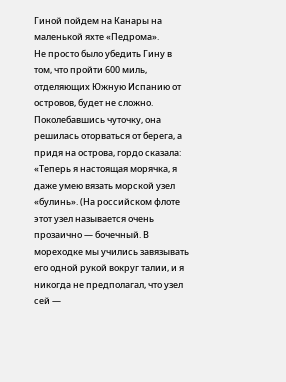Гиной пойдем на Канары на маленькой яхте «Педрома».
Не просто было убедить Гину в том, что пройти 600 миль, отделяющих Южную Испанию от островов, будет не сложно. Поколебавшись чуточку, она решилась оторваться от берега, а придя на острова, гордо сказала: «Теперь я настоящая морячка, я даже умею вязать морской узел «булинь». (На российском флоте этот узел называется очень прозаично — бочечный. В мореходке мы учились завязывать его одной рукой вокруг талии, и я никогда не предполагал, что узел сей —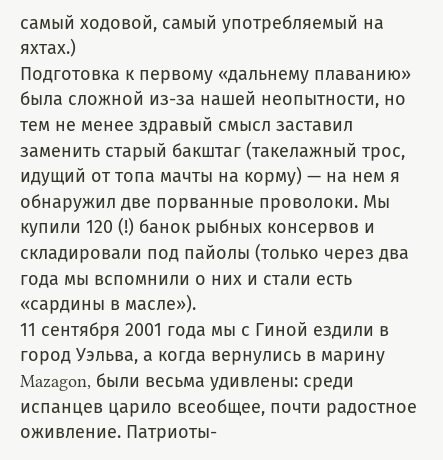самый ходовой, самый употребляемый на яхтах.)
Подготовка к первому «дальнему плаванию» была сложной из-за нашей неопытности, но тем не менее здравый смысл заставил заменить старый бакштаг (такелажный трос, идущий от топа мачты на корму) — на нем я обнаружил две порванные проволоки. Мы купили 120 (!) банок рыбных консервов и складировали под пайолы (только через два года мы вспомнили о них и стали есть «сардины в масле»).
11 сентября 2001 года мы с Гиной ездили в город Уэльва, а когда вернулись в марину Mazagon, были весьма удивлены: среди испанцев царило всеобщее, почти радостное оживление. Патриоты-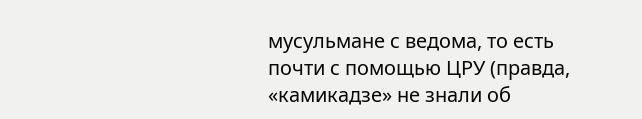мусульмане с ведома, то есть почти с помощью ЦРУ (правда, «камикадзе» не знали об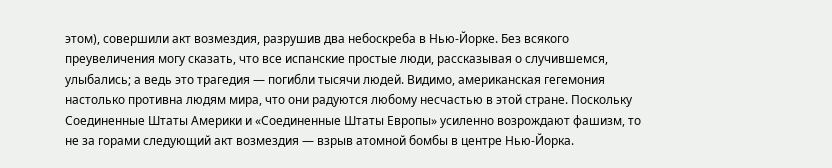этом), совершили акт возмездия, разрушив два небоскреба в Нью-Йорке. Без всякого преувеличения могу сказать, что все испанские простые люди, рассказывая о случившемся, улыбались; а ведь это трагедия — погибли тысячи людей. Видимо, американская гегемония настолько противна людям мира, что они радуются любому несчастью в этой стране. Поскольку Соединенные Штаты Америки и «Соединенные Штаты Европы» усиленно возрождают фашизм, то не за горами следующий акт возмездия — взрыв атомной бомбы в центре Нью-Йорка.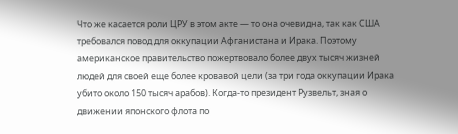Что же касается роли ЦРУ в этом акте — то она очевидна, так как США требовался повод для оккупации Афганистана и Ирака. Поэтому американское правительство пожертвовало более двух тысяч жизней людей для своей еще более кровавой цели (за три года оккупации Ирака убито около 150 тысяч арабов). Когда-то президент Рузвельт, зная о движении японского флота по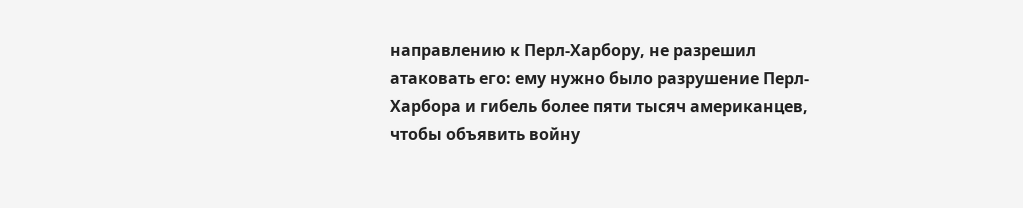направлению к Перл-Харбору, не разрешил атаковать его: ему нужно было разрушение Перл-Харбора и гибель более пяти тысяч американцев, чтобы объявить войну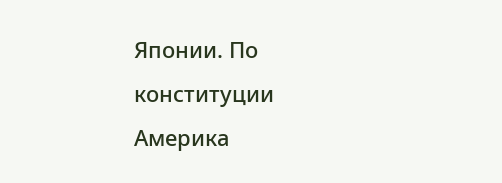Японии. По конституции Америка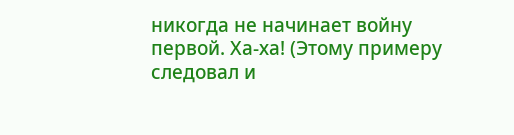никогда не начинает войну первой. Ха-ха! (Этому примеру следовал и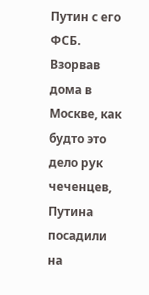Путин с его ФСБ. Взорвав дома в Москве, как будто это дело рук чеченцев, Путина посадили на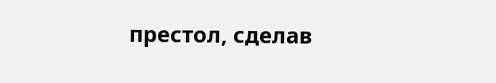престол, сделав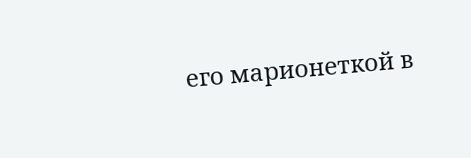его марионеткой в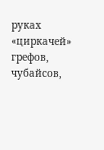руках «циркачей» грефов, чубайсов,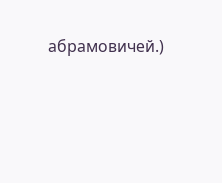абрамовичей.)